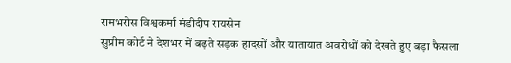रामभरोस विश्वकर्मा मंडीदीप रायसेन
सुप्रीम कोर्ट ने देशभर में बढ़ते सड़क हादसों और यातायात अवरोधों को देखते हुए बड़ा फैसला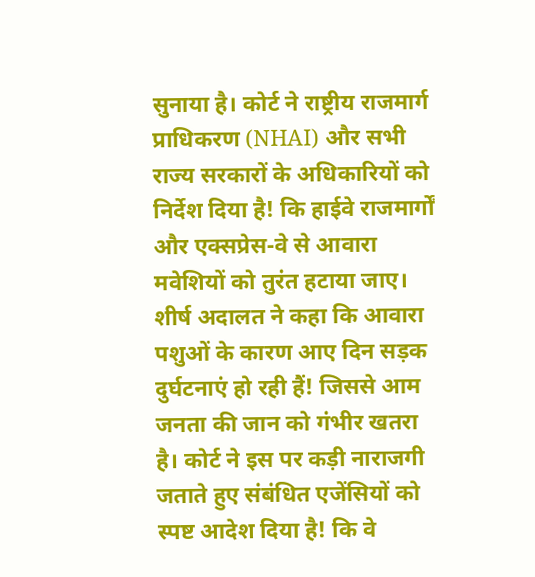सुनाया है। कोर्ट ने राष्ट्रीय राजमार्ग प्राधिकरण (NHAI) और सभी राज्य सरकारों के अधिकारियों को निर्देश दिया है! कि हाईवे राजमार्गों और एक्सप्रेस-वे से आवारा मवेशियों को तुरंत हटाया जाए।
शीर्ष अदालत ने कहा कि आवारा पशुओं के कारण आए दिन सड़क दुर्घटनाएं हो रही हैं! जिससे आम जनता की जान को गंभीर खतरा है। कोर्ट ने इस पर कड़ी नाराजगी जताते हुए संबंधित एजेंसियों को स्पष्ट आदेश दिया है! कि वे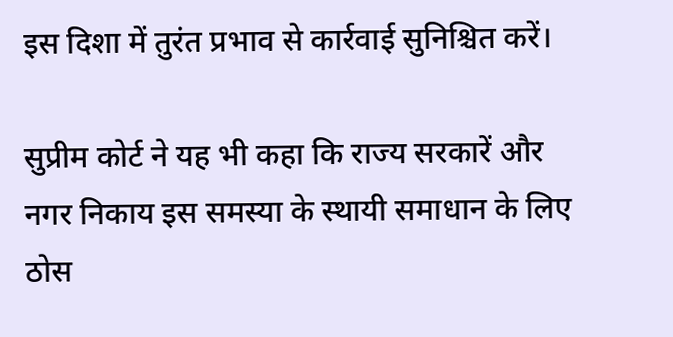इस दिशा में तुरंत प्रभाव से कार्रवाई सुनिश्चित करें।

सुप्रीम कोर्ट ने यह भी कहा कि राज्य सरकारें और नगर निकाय इस समस्या के स्थायी समाधान के लिए ठोस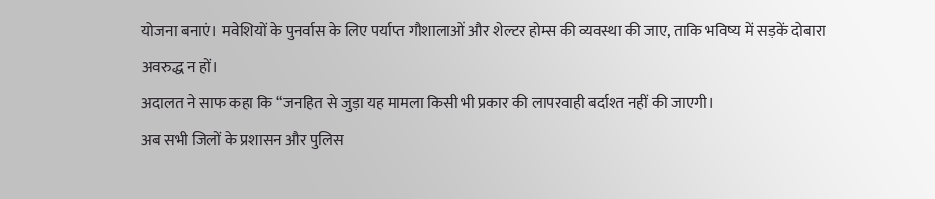योजना बनाएं। मवेशियों के पुनर्वास के लिए पर्याप्त गौशालाओं और शेल्टर होम्स की व्यवस्था की जाए, ताकि भविष्य में सड़कें दोबारा अवरुद्ध न हों।
अदालत ने साफ कहा कि “जनहित से जुड़ा यह मामला किसी भी प्रकार की लापरवाही बर्दाश्त नहीं की जाएगी।
अब सभी जिलों के प्रशासन और पुलिस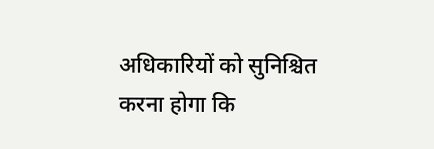अधिकारियों को सुनिश्चित करना होगा कि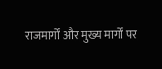राजमार्गों और मुख्य मार्गों पर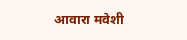आवारा मवेशी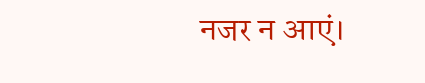नजर न आएं।